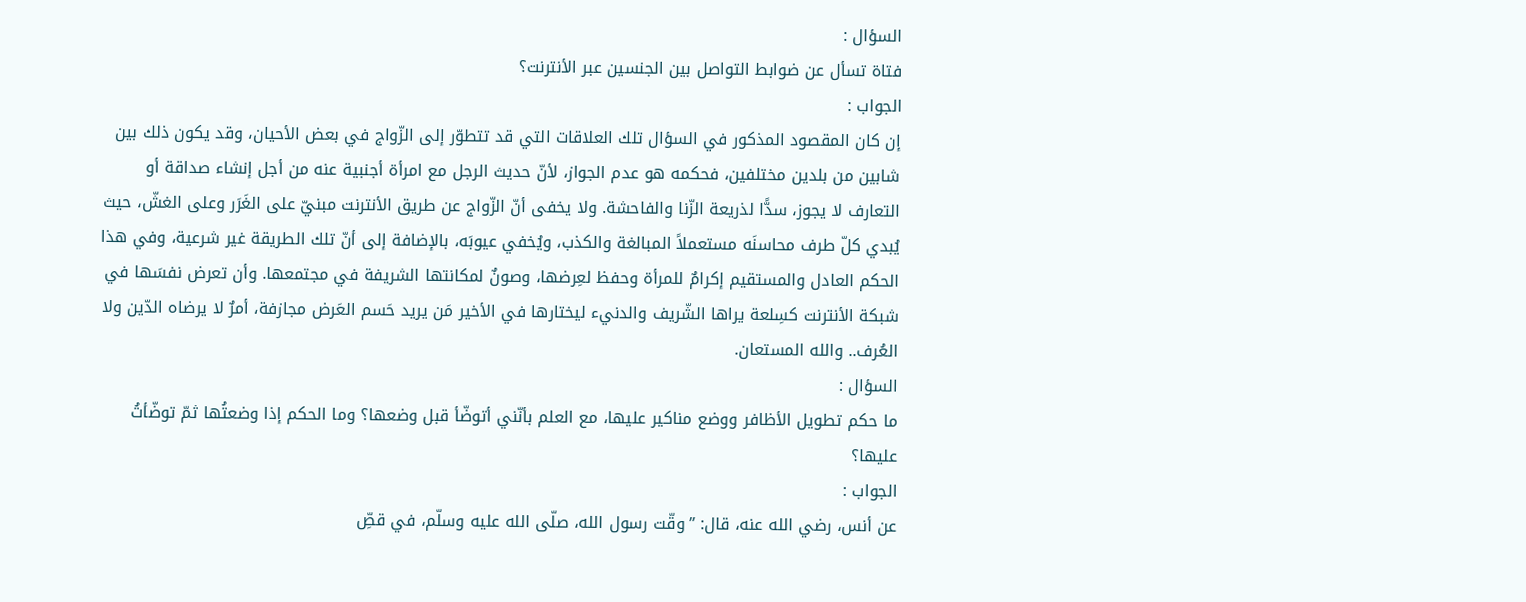السؤال :
فتاة تسأل عن ضوابط التواصل بين الجنسين عبر الأنترنت؟
الجواب :
إن كان المقصود المذكور في السؤال تلك العلاقات التي قد تتطوّر إلى الزّواج في بعض الأحيان، وقد يكون ذلك بين شابين من بلدين مختلفين، فحكمه هو عدم الجواز، لأنّ حديث الرجل مع امرأة أجنبية عنه من أجل إنشاء صداقة أو التعارف لا يجوز، سدًّا لذريعة الزّنا والفاحشة. ولا يخفى أنّ الزّواج عن طريق الأنترنت مبنيّ على الغَرَر وعلى الغشّ، حيث يُبدي كلّ طرف محاسنَه مستعملاً المبالغة والكذب، ويُخفي عيوبَه، بالإضافة إلى أنّ تلك الطريقة غير شرعية، وفي هذا الحكم العادل والمستقيم إكرامٌ للمرأة وحفظ لعِرضها، وصونٌ لمكانتها الشريفة في مجتمعها. وأن تعرض نفسَها في شبكة الأنترنت كسِلعة يراها الشّريف والدنيء ليختارها في الأخير مَن يريد حَسم العَرض مجازفة، أمرٌ لا يرضاه الدّين ولا العُرف.. والله المستعان.
السؤال :
ما حكم تطويل الأظافر ووضع مناكير عليها، مع العلم بأنّني أتوضّأ قبل وضعها؟ وما الحكم إذا وضعتُها ثمّ توضّأتُ عليها؟
الجواب :
عن أنس، رضي الله عنه، قال: ”وقّت رسول الله، صلّى الله عليه وسلّم، في قصِّ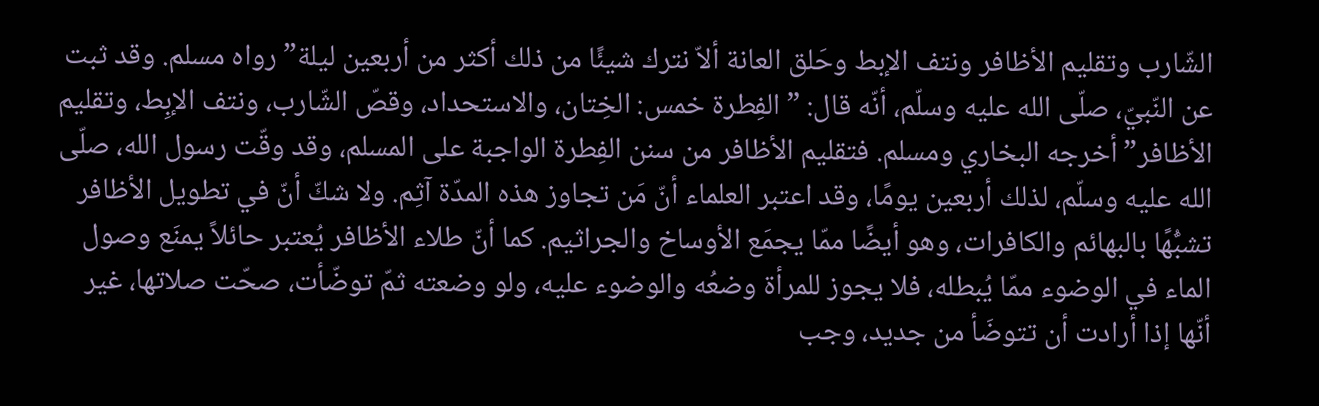الشّارب وتقليم الأظافر ونتف الإبط وحَلق العانة ألاّ نترك شيئًا من ذلك أكثر من أربعين ليلة” رواه مسلم. وقد ثبت عن النّبيّ، صلّى الله عليه وسلّم، أنّه قال: ”الفِطرة خمس: الخِتان، والاستحداد، وقصّ الشّارب، ونتف الإبِط، وتقليم الأظافر” أخرجه البخاري ومسلم. فتقليم الأظافر من سنن الفِطرة الواجبة على المسلم، وقد وقّت رسول الله، صلّى الله عليه وسلّم، لذلك أربعين يومًا، وقد اعتبر العلماء أنّ مَن تجاوز هذه المدّة آثِم. ولا شكّ أنّ في تطويل الأظافر تشبُّهًا بالبهائم والكافرات، وهو أيضًا ممّا يجمَع الأوساخ والجراثيم. كما أنّ طلاء الأظافر يُعتبر حائلاً يمنَع وصول الماء في الوضوء ممّا يُبطله، فلا يجوز للمرأة وضعُه والوضوء عليه، ولو وضعته ثمّ توضّأت، صحّت صلاتها، غير أنّها إذا أرادت أن تتوضَأ من جديد، وجب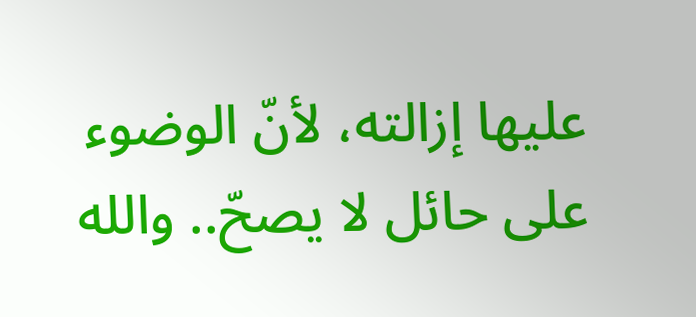عليها إزالته، لأنّ الوضوء على حائل لا يصحّ.. والله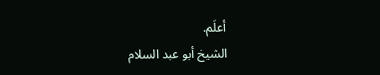أعلَم.
الشيخ أبو عبد السلام